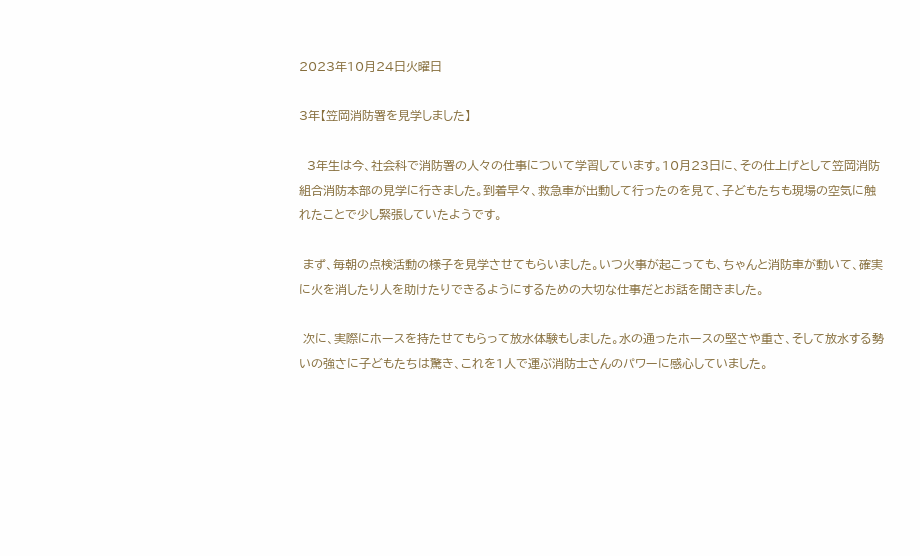2023年10月24日火曜日

3年【笠岡消防署を見学しました】

  3年生は今、社会科で消防署の人々の仕事について学習しています。10月23日に、その仕上げとして笠岡消防組合消防本部の見学に行きました。到着早々、救急車が出動して行ったのを見て、子どもたちも現場の空気に触れたことで少し緊張していたようです。

 まず、毎朝の点検活動の様子を見学させてもらいました。いつ火事が起こっても、ちゃんと消防車が動いて、確実に火を消したり人を助けたりできるようにするための大切な仕事だとお話を聞きました。

 次に、実際にホースを持たせてもらって放水体験もしました。水の通ったホースの堅さや重さ、そして放水する勢いの強さに子どもたちは驚き、これを1人で運ぶ消防士さんのパワーに感心していました。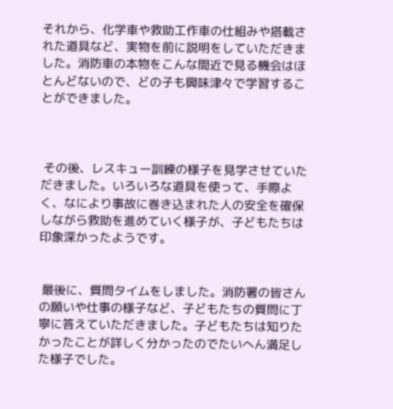それから、化学車や救助工作車の仕組みや搭載された道具など、実物を前に説明をしていただきました。消防車の本物をこんな間近で見る機会はほとんどないので、どの子も興味津々で学習することができました。



 その後、レスキュー訓練の様子を見学させていただきました。いろいろな道具を使って、手際よく、なにより事故に巻き込まれた人の安全を確保しながら救助を進めていく様子が、子どもたちは印象深かったようです。


 最後に、質問タイムをしました。消防署の皆さんの願いや仕事の様子など、子どもたちの質問に丁寧に答えていただきました。子どもたちは知りたかったことが詳しく分かったのでたいへん満足した様子でした。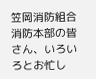笠岡消防組合消防本部の皆さん、いろいろとお忙し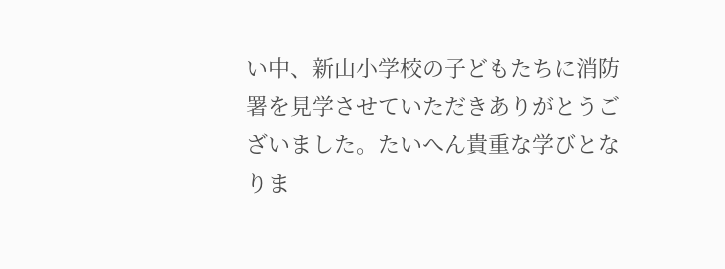い中、新山小学校の子どもたちに消防署を見学させていただきありがとうございました。たいへん貴重な学びとなりま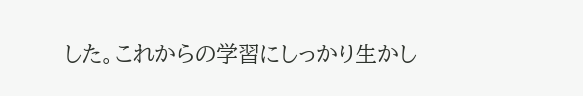した。これからの学習にしっかり生かし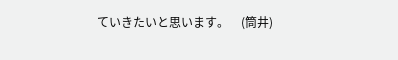ていきたいと思います。    (筒井)